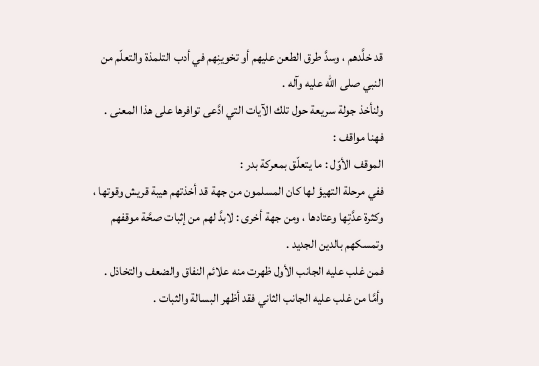قد خلَّدهم ، وسدَّ طرق الطعن عليهم أو تخوينِهم في أدب التلمذة والتعلّم من النبي صلى الله عليه وآله .
ولنأخذ جولة سريعة حول تلك الآيات التي ادَّعى توافرها على هذا المعنى .
فهنا مواقف :
الموقف الأوّل : ما يتعلّق بمعركة بدر :
ففي مرحلة التهيؤ لها كان المسلمون من جهة قد أخذتهم هيبة قريش وقوتها ، وكثرة عدَّتِها وعتادها ، ومن جهة أخرى : لابدَّ لهم من إثبات صحَّة موقفهم وتمسكهم بالدين الجديد .
فمن غلب عليه الجانب الأول ظهرت منه علائم النفاق والضعف والتخاذل .
وأمَّا من غلب عليه الجانب الثاني فقد أظهر البسالة والثبات .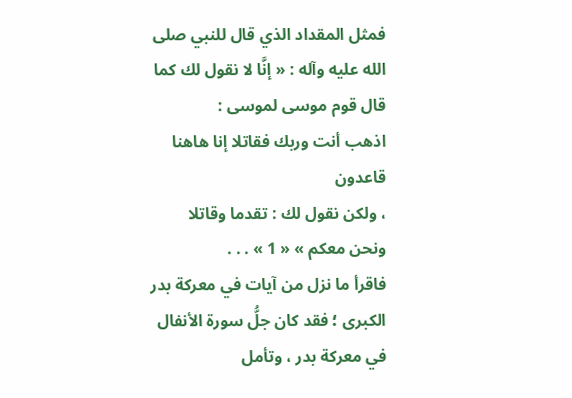فمثل المقداد الذي قال للنبي صلى الله عليه وآله : « إنَّا لا نقول لك كما قال قوم موسى لموسى :
اذهب أنت وربك فقاتلا إنا هاهنا قاعدون
، ولكن نقول لك : تقدما وقاتلا ونحن معكم » « 1 » . . .
فاقرأ ما نزل من آيات في معركة بدر الكبرى ؛ فقد كان جلُّ سورة الأنفال في معركة بدر ، وتأمل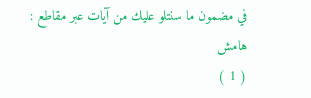في مضمون ما سنتلو عليك من آيات عبر مقاطع :
هامش
( 1 )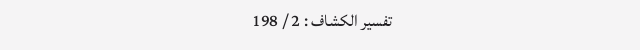تفسير الكشاف : 2 / 198